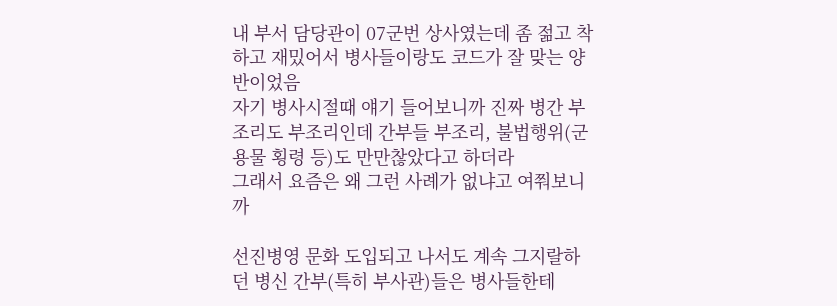내 부서 담당관이 07군번 상사였는데 좀 젊고 착하고 재밌어서 병사들이랑도 코드가 잘 맞는 양반이었음
자기 병사시절때 얘기 들어보니까 진짜 병간 부조리도 부조리인데 간부들 부조리, 불법행위(군용물 횡령 등)도 만만찮았다고 하더라
그래서 요즘은 왜 그런 사례가 없냐고 여쭤보니까

선진병영 문화 도입되고 나서도 계속 그지랄하던 병신 간부(특히 부사관)들은 병사들한테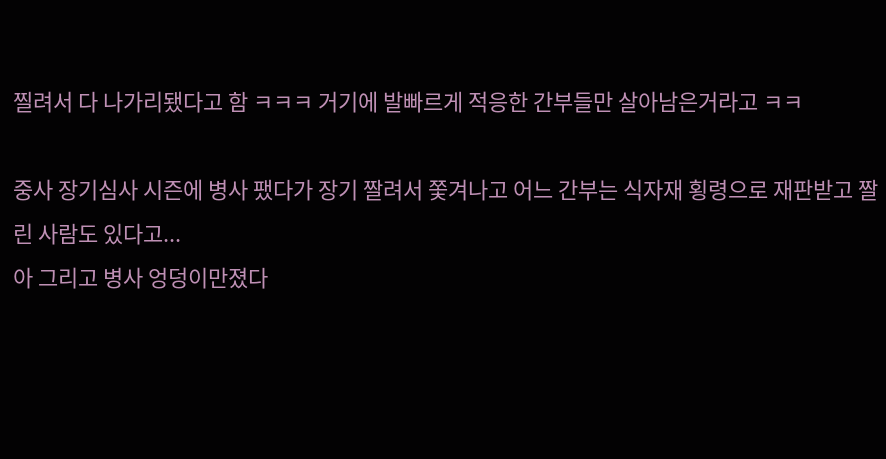찔려서 다 나가리됐다고 함 ㅋㅋㅋ 거기에 발빠르게 적응한 간부들만 살아남은거라고 ㅋㅋ

중사 장기심사 시즌에 병사 팼다가 장기 짤려서 쫓겨나고 어느 간부는 식자재 횡령으로 재판받고 짤린 사람도 있다고...
아 그리고 병사 엉덩이만졌다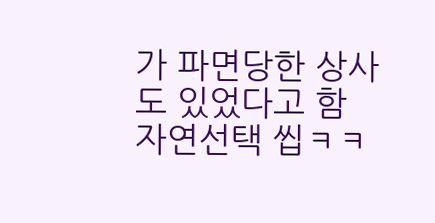가 파면당한 상사도 있었다고 함
자연선택 씹ㅋㅋ